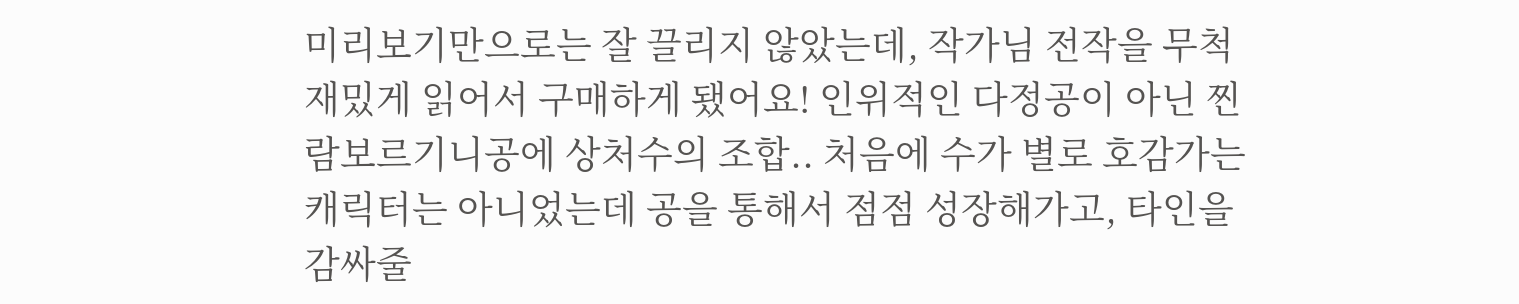미리보기만으로는 잘 끌리지 않았는데, 작가님 전작을 무척 재밌게 읽어서 구매하게 됐어요! 인위적인 다정공이 아닌 찐람보르기니공에 상처수의 조합.. 처음에 수가 별로 호감가는 캐릭터는 아니었는데 공을 통해서 점점 성장해가고, 타인을 감싸줄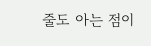줄도 아는 점이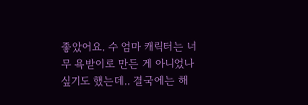좋았어요. 수 엄마 캐릭터는 너무 욕받이로 만든 게 아니었나 싶기도 했는데.. 결국에는 해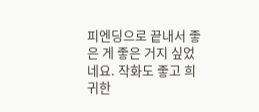피엔딩으로 끝내서 좋은 게 좋은 거지 싶었네요. 작화도 좋고 희귀한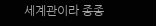세계관이라 종종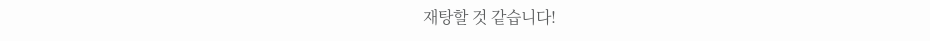재탕할 것 같습니다!